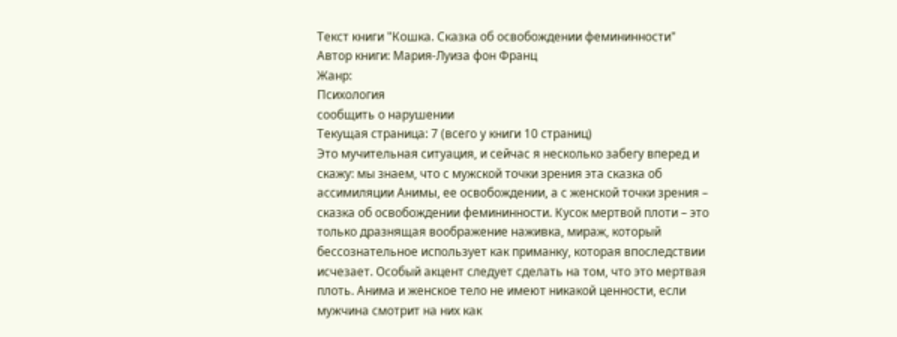Текст книги "Кошка. Сказка об освобождении фемининности"
Автор книги: Мария-Луиза фон Франц
Жанр:
Психология
сообщить о нарушении
Текущая страница: 7 (всего у книги 10 страниц)
Это мучительная ситуация, и сейчас я несколько забегу вперед и скажу: мы знаем, что с мужской точки зрения эта сказка об ассимиляции Анимы, ее освобождении, а с женской точки зрения – сказка об освобождении фемининности. Кусок мертвой плоти – это только дразнящая воображение наживка, мираж, который бессознательное использует как приманку, которая впоследствии исчезает. Особый акцент следует сделать на том, что это мертвая плоть. Анима и женское тело не имеют никакой ценности, если мужчина смотрит на них как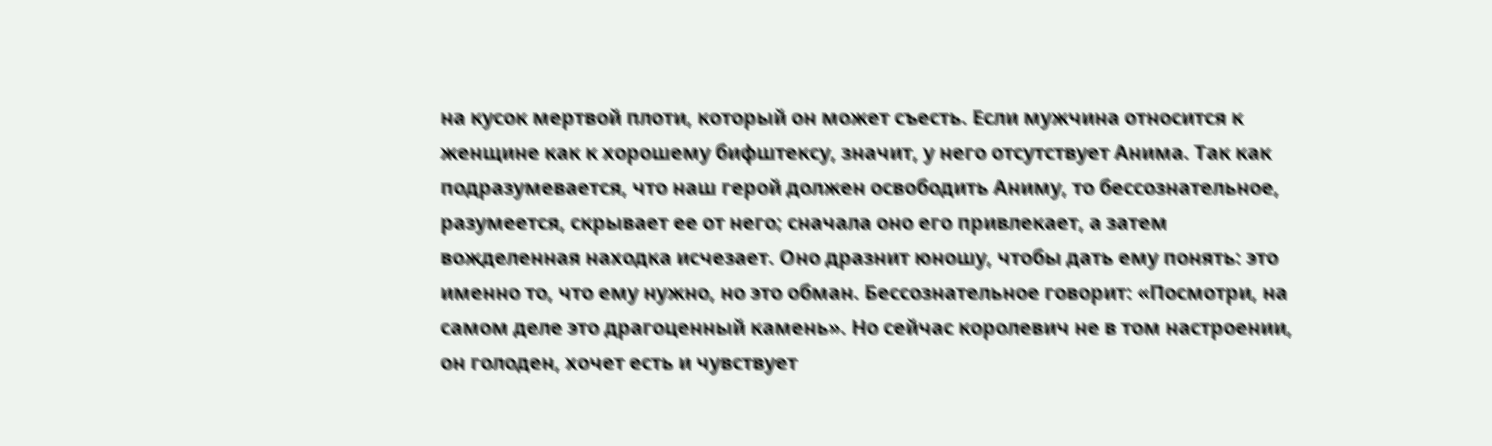на кусок мертвой плоти, который он может съесть. Если мужчина относится к женщине как к хорошему бифштексу, значит, у него отсутствует Анима. Так как подразумевается, что наш герой должен освободить Аниму, то бессознательное, разумеется, скрывает ее от него; сначала оно его привлекает, а затем вожделенная находка исчезает. Оно дразнит юношу, чтобы дать ему понять: это именно то, что ему нужно, но это обман. Бессознательное говорит: «Посмотри, на самом деле это драгоценный камень». Но сейчас королевич не в том настроении, он голоден, хочет есть и чувствует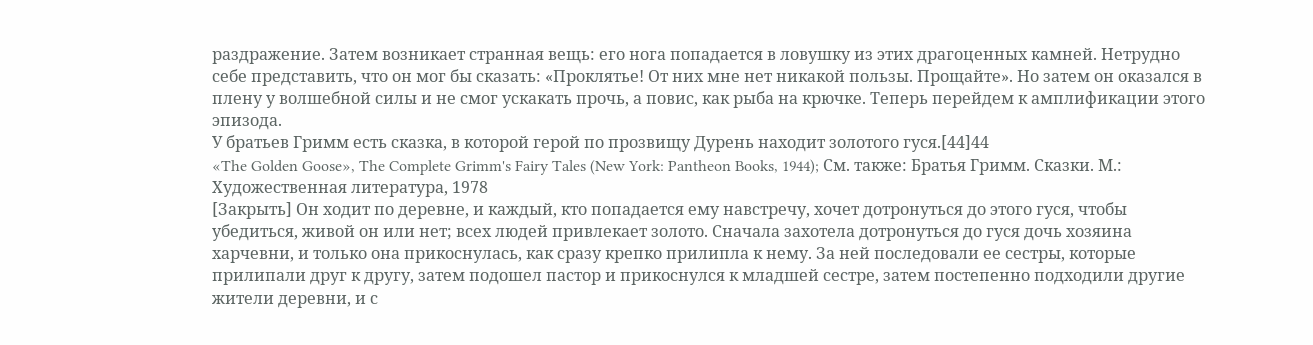раздражение. Затем возникает странная вещь: его нога попадается в ловушку из этих драгоценных камней. Нетрудно себе представить, что он мог бы сказать: «Проклятье! От них мне нет никакой пользы. Прощайте». Но затем он оказался в плену у волшебной силы и не смог ускакать прочь, а повис, как рыба на крючке. Теперь перейдем к амплификации этого эпизода.
У братьев Гримм есть сказка, в которой герой по прозвищу Дурень находит золотого гуся.[44]44
«The Golden Goose», The Complete Grimm's Fairy Tales (New York: Pantheon Books, 1944); См. также: Братья Гримм. Сказки. М.: Художественная литература, 1978
[Закрыть] Он ходит по деревне, и каждый, кто попадается ему навстречу, хочет дотронуться до этого гуся, чтобы убедиться, живой он или нет; всех людей привлекает золото. Сначала захотела дотронуться до гуся дочь хозяина харчевни, и только она прикоснулась, как сразу крепко прилипла к нему. За ней последовали ее сестры, которые прилипали друг к другу, затем подошел пастор и прикоснулся к младшей сестре, затем постепенно подходили другие жители деревни, и с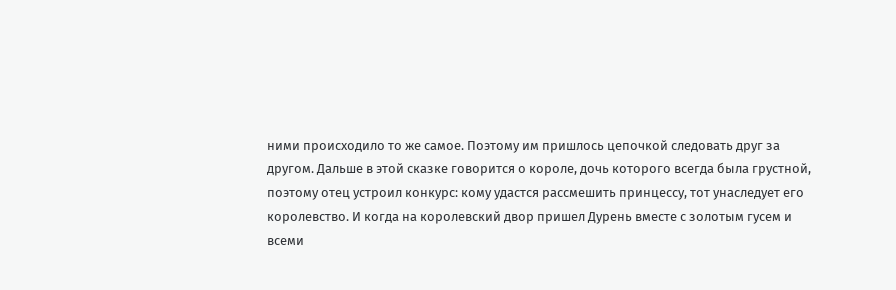ними происходило то же самое. Поэтому им пришлось цепочкой следовать друг за другом. Дальше в этой сказке говорится о короле, дочь которого всегда была грустной, поэтому отец устроил конкурс: кому удастся рассмешить принцессу, тот унаследует его королевство. И когда на королевский двор пришел Дурень вместе с золотым гусем и всеми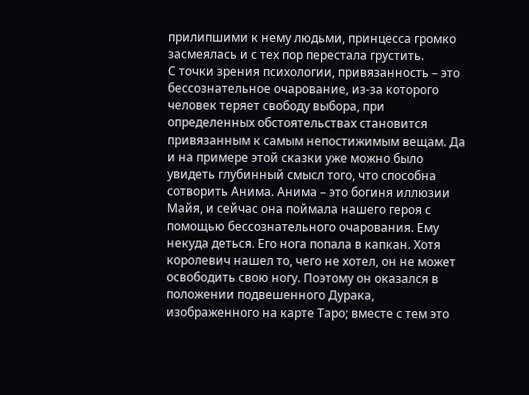прилипшими к нему людьми, принцесса громко засмеялась и с тех пор перестала грустить.
С точки зрения психологии, привязанность – это бессознательное очарование, из-за которого человек теряет свободу выбора, при определенных обстоятельствах становится привязанным к самым непостижимым вещам. Да и на примере этой сказки уже можно было увидеть глубинный смысл того, что способна сотворить Анима. Анима – это богиня иллюзии Майя, и сейчас она поймала нашего героя с помощью бессознательного очарования. Ему некуда деться. Его нога попала в капкан. Хотя королевич нашел то, чего не хотел, он не может освободить свою ногу. Поэтому он оказался в положении подвешенного Дурака, изображенного на карте Таро; вместе с тем это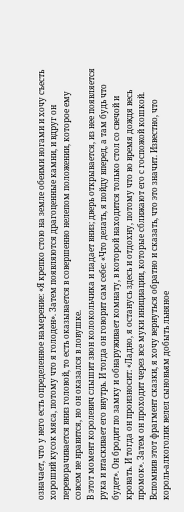означает, что у него есть определенное намерение: «Я крепко стою на земле обеими ногами и хочу съесть хороший кусок мяса, потому что я голоден». Затем появляются драгоценные камни, и вдруг он переворачивается вниз головой, то есть оказывается в совершенно нелепом положении, которое ему совсем не нравится, но он оказался в ловушке.
В этот момент королевич слышит звон колокольчика и падает вниз; дверь открывается, из нее появляется рука и втаскивает его внутрь. И тогда он говорит сам себе: «Что делать, я пойду вперед, а там будь что будет». Он бродит по замку и обнаруживает комнату, в которой находится только стол со свечой и кровать. И тогда он произносит: «Ладно, я останусь здесь и отдохну, потому что во время дождя весь промок». Затем он проходит через все муки инициации, которые сближают его с госпожой кошкой.
Вспомнив этот фрагмент сказки, я хочу вернуться обратно и сказать, что это значит. Известно, что король-алкоголик велел сыновьям добыть льняное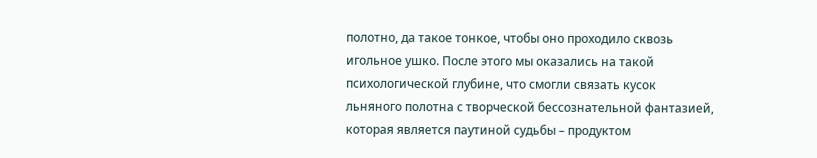полотно, да такое тонкое, чтобы оно проходило сквозь игольное ушко. После этого мы оказались на такой психологической глубине, что смогли связать кусок льняного полотна с творческой бессознательной фантазией, которая является паутиной судьбы – продуктом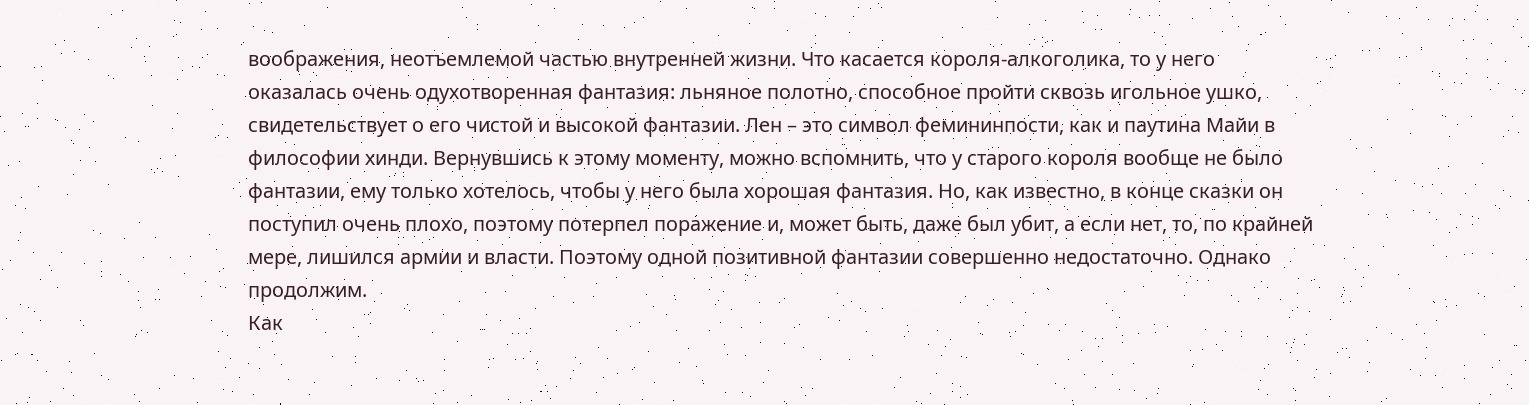воображения, неотъемлемой частью внутренней жизни. Что касается короля-алкоголика, то у него оказалась очень одухотворенная фантазия: льняное полотно, способное пройти сквозь игольное ушко, свидетельствует о его чистой и высокой фантазии. Лен – это символ фемининпости, как и паутина Майи в философии хинди. Вернувшись к этому моменту, можно вспомнить, что у старого короля вообще не было фантазии, ему только хотелось, чтобы у него была хорошая фантазия. Но, как известно, в конце сказки он поступил очень плохо, поэтому потерпел поражение и, может быть, даже был убит, а если нет, то, по крайней мере, лишился армии и власти. Поэтому одной позитивной фантазии совершенно недостаточно. Однако продолжим.
Как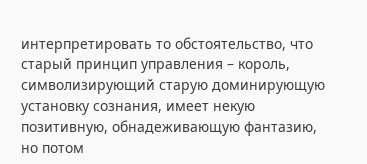интерпретировать то обстоятельство, что старый принцип управления – король, символизирующий старую доминирующую установку сознания, имеет некую позитивную, обнадеживающую фантазию, но потом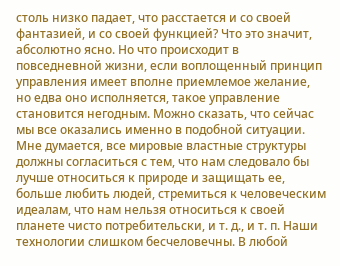столь низко падает, что расстается и со своей фантазией, и со своей функцией? Что это значит, абсолютно ясно. Но что происходит в повседневной жизни, если воплощенный принцип управления имеет вполне приемлемое желание, но едва оно исполняется, такое управление становится негодным. Можно сказать, что сейчас мы все оказались именно в подобной ситуации.
Мне думается, все мировые властные структуры должны согласиться с тем, что нам следовало бы лучше относиться к природе и защищать ее, больше любить людей, стремиться к человеческим идеалам, что нам нельзя относиться к своей планете чисто потребительски, и т. д., и т. п. Наши технологии слишком бесчеловечны. В любой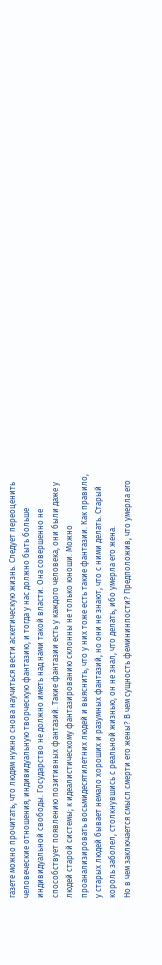газете можно прочитать, что людям нужно снова научиться вести аскетическую жизнь. Следует переоценить человеческие отношения, индивидуальную творческую фантазию, и тогда у нас должно быть больше индивидуальной свободы. Государство не должно иметь над нами такой власти. Она совершенно не способствует появлению позитивных фантазий. Такие фантазии есть у каждого человека, они были даже у людей старой системы; к идеалистическому фантазированию склонны не только юноши. Можно проанализировать восьмидесятилетних людей и выяснить, что у них тоже есть такие фантазии. Как правило, у старых людей бывает немало хороших и разумных фантазий, но они не знают, что с ними делать. Старый король заболел, столкнувшись с реальной жизнью, он не знал, что делать, ибо умерла его жена.
Но в чем заключается смысл смерти его жены? В чем сущность фемининпости? Предположив, что умерла его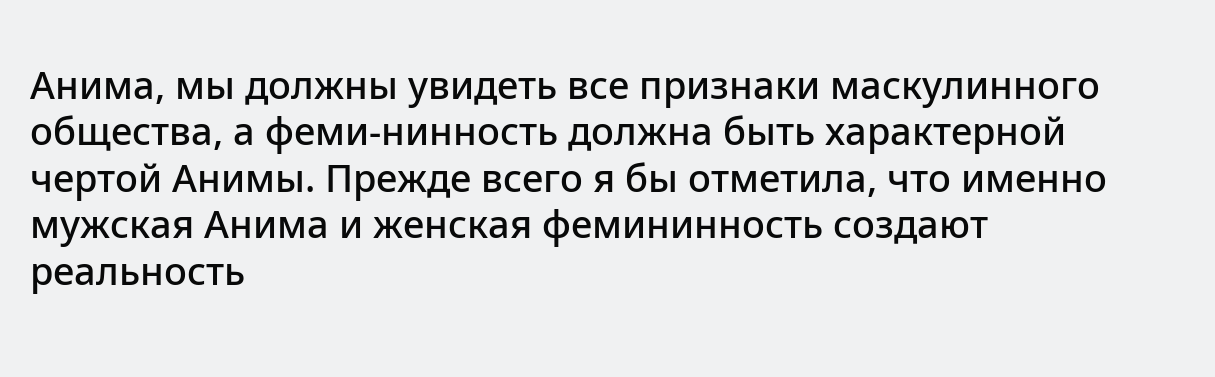Анима, мы должны увидеть все признаки маскулинного общества, а феми-нинность должна быть характерной чертой Анимы. Прежде всего я бы отметила, что именно мужская Анима и женская фемининность создают реальность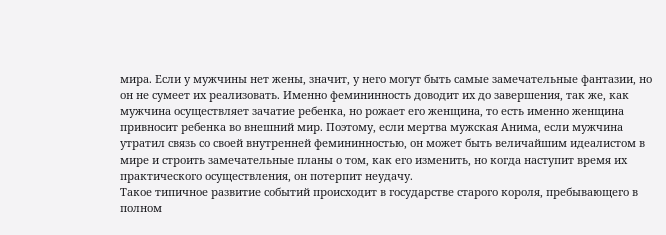мира. Если у мужчины нет жены, значит, у него могут быть самые замечательные фантазии, но он не сумеет их реализовать. Именно фемининность доводит их до завершения, так же, как мужчина осуществляет зачатие ребенка, но рожает его женщина, то есть именно женщина привносит ребенка во внешний мир. Поэтому, если мертва мужская Анима, если мужчина утратил связь со своей внутренней фемининностью, он может быть величайшим идеалистом в мире и строить замечательные планы о том, как его изменить, но когда наступит время их практического осуществления, он потерпит неудачу.
Такое типичное развитие событий происходит в государстве старого короля, пребывающего в полном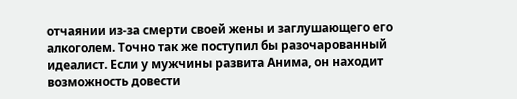отчаянии из-за смерти своей жены и заглушающего его алкоголем. Точно так же поступил бы разочарованный идеалист. Если у мужчины развита Анима, он находит возможность довести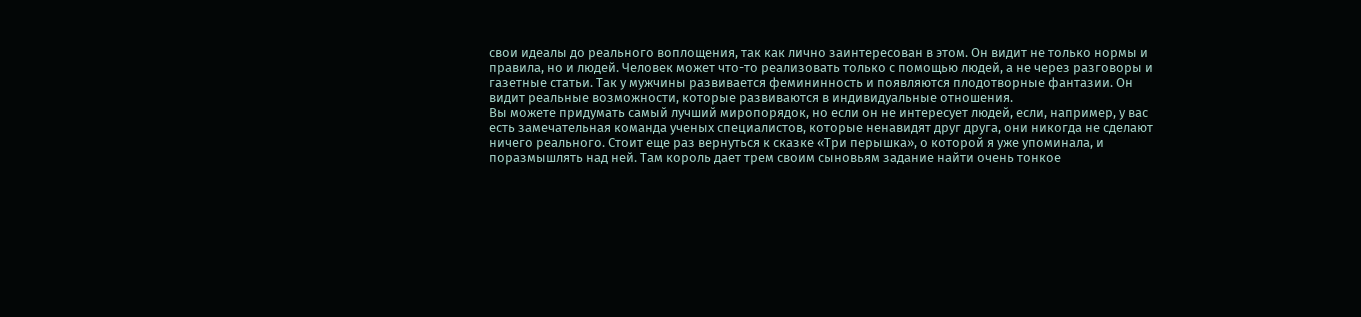свои идеалы до реального воплощения, так как лично заинтересован в этом. Он видит не только нормы и правила, но и людей. Человек может что-то реализовать только с помощью людей, а не через разговоры и газетные статьи. Так у мужчины развивается фемининность и появляются плодотворные фантазии. Он видит реальные возможности, которые развиваются в индивидуальные отношения.
Вы можете придумать самый лучший миропорядок, но если он не интересует людей, если, например, у вас есть замечательная команда ученых специалистов, которые ненавидят друг друга, они никогда не сделают ничего реального. Стоит еще раз вернуться к сказке «Три перышка», о которой я уже упоминала, и поразмышлять над ней. Там король дает трем своим сыновьям задание найти очень тонкое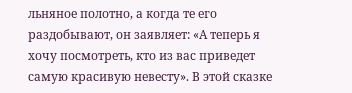льняное полотно, а когда те его раздобывают, он заявляет: «А теперь я хочу посмотреть, кто из вас приведет самую красивую невесту». В этой сказке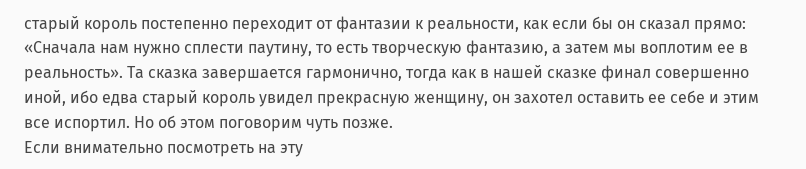старый король постепенно переходит от фантазии к реальности, как если бы он сказал прямо: «Сначала нам нужно сплести паутину, то есть творческую фантазию, а затем мы воплотим ее в реальность». Та сказка завершается гармонично, тогда как в нашей сказке финал совершенно иной, ибо едва старый король увидел прекрасную женщину, он захотел оставить ее себе и этим все испортил. Но об этом поговорим чуть позже.
Если внимательно посмотреть на эту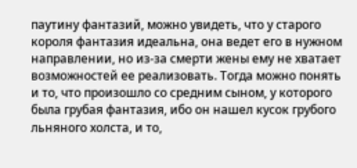паутину фантазий, можно увидеть, что у старого короля фантазия идеальна, она ведет его в нужном направлении, но из-за смерти жены ему не хватает возможностей ее реализовать. Тогда можно понять и то, что произошло со средним сыном, у которого была грубая фантазия, ибо он нашел кусок грубого льняного холста, и то,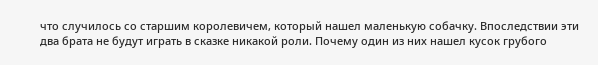что случилось со старшим королевичем, который нашел маленькую собачку. Впоследствии эти два брата не будут играть в сказке никакой роли. Почему один из них нашел кусок грубого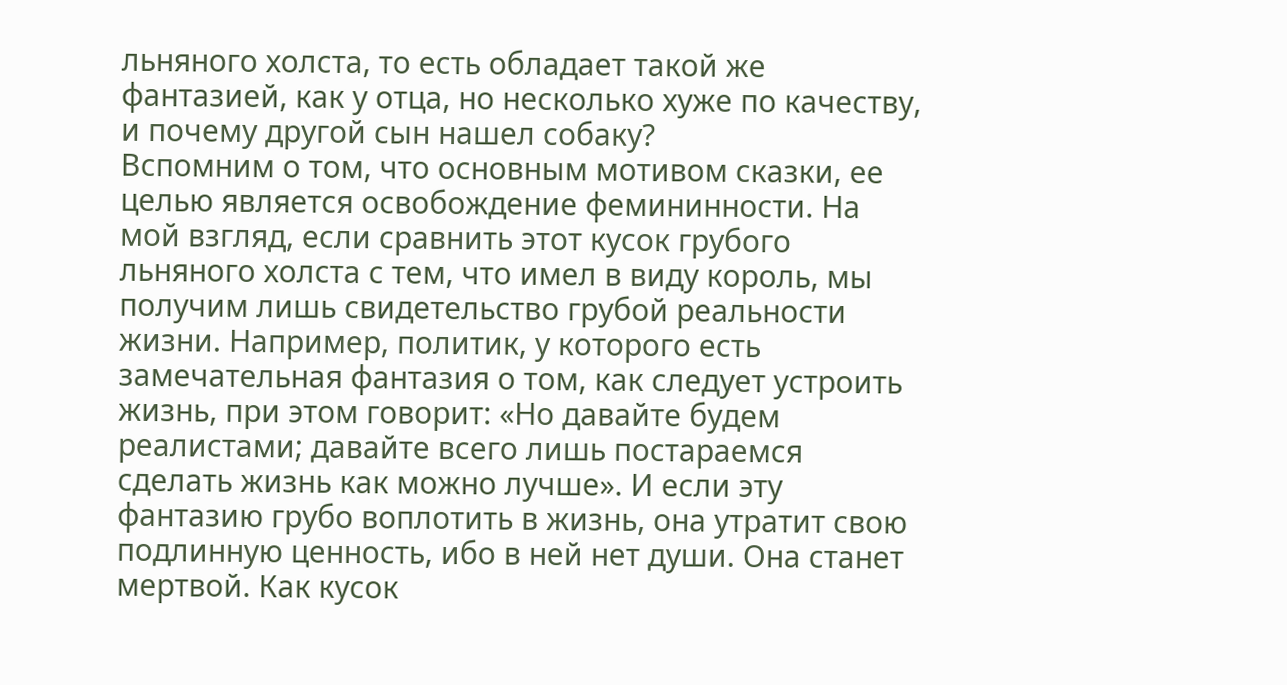льняного холста, то есть обладает такой же фантазией, как у отца, но несколько хуже по качеству, и почему другой сын нашел собаку?
Вспомним о том, что основным мотивом сказки, ее целью является освобождение фемининности. На мой взгляд, если сравнить этот кусок грубого льняного холста с тем, что имел в виду король, мы получим лишь свидетельство грубой реальности жизни. Например, политик, у которого есть замечательная фантазия о том, как следует устроить жизнь, при этом говорит: «Но давайте будем реалистами; давайте всего лишь постараемся сделать жизнь как можно лучше». И если эту фантазию грубо воплотить в жизнь, она утратит свою подлинную ценность, ибо в ней нет души. Она станет мертвой. Как кусок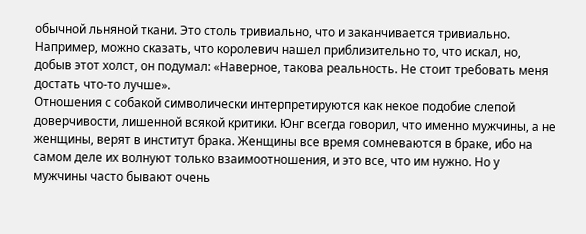обычной льняной ткани. Это столь тривиально, что и заканчивается тривиально. Например, можно сказать, что королевич нашел приблизительно то, что искал, но, добыв этот холст, он подумал: «Наверное, такова реальность. Не стоит требовать меня достать что-то лучше».
Отношения с собакой символически интерпретируются как некое подобие слепой доверчивости, лишенной всякой критики. Юнг всегда говорил, что именно мужчины, а не женщины, верят в институт брака. Женщины все время сомневаются в браке, ибо на самом деле их волнуют только взаимоотношения, и это все, что им нужно. Но у мужчины часто бывают очень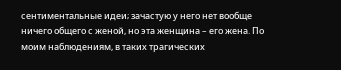сентиментальные идеи; зачастую у него нет вообще ничего общего с женой, но эта женщина – его жена. По моим наблюдениям, в таких трагических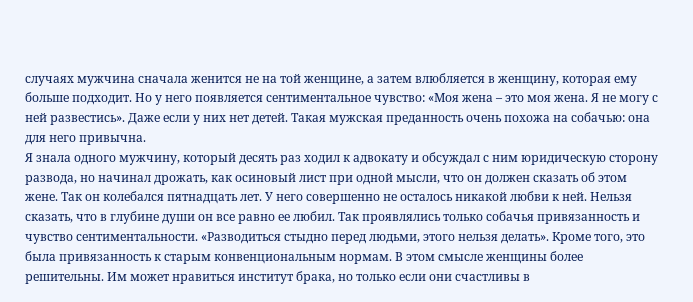случаях мужчина сначала женится не на той женщине, а затем влюбляется в женщину, которая ему больше подходит. Но у него появляется сентиментальное чувство: «Моя жена – это моя жена. Я не могу с ней развестись». Даже если у них нет детей. Такая мужская преданность очень похожа на собачью: она для него привычна.
Я знала одного мужчину, который десять раз ходил к адвокату и обсуждал с ним юридическую сторону развода, но начинал дрожать, как осиновый лист при одной мысли, что он должен сказать об этом жене. Так он колебался пятнадцать лет. У него совершенно не осталось никакой любви к ней. Нельзя сказать, что в глубине души он все равно ее любил. Так проявлялись только собачья привязанность и чувство сентиментальности. «Разводиться стыдно перед людьми, этого нельзя делать». Кроме того, это была привязанность к старым конвенциональным нормам. В этом смысле женщины более решительны. Им может нравиться институт брака, но только если они счастливы в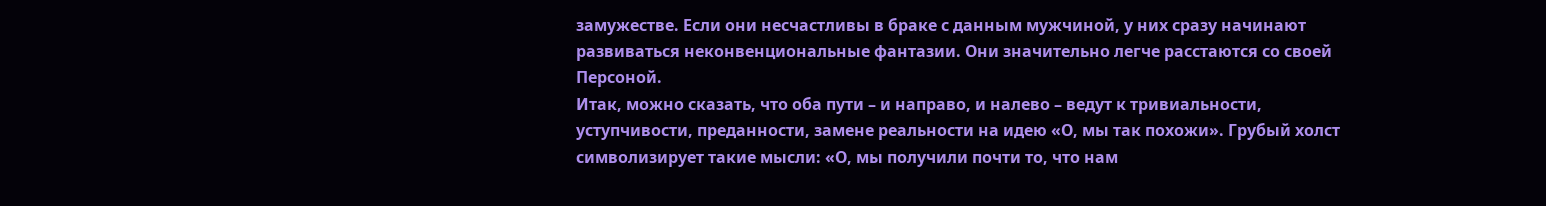замужестве. Если они несчастливы в браке с данным мужчиной, у них сразу начинают развиваться неконвенциональные фантазии. Они значительно легче расстаются со своей Персоной.
Итак, можно сказать, что оба пути – и направо, и налево – ведут к тривиальности, уступчивости, преданности, замене реальности на идею «О, мы так похожи». Грубый холст символизирует такие мысли: «О, мы получили почти то, что нам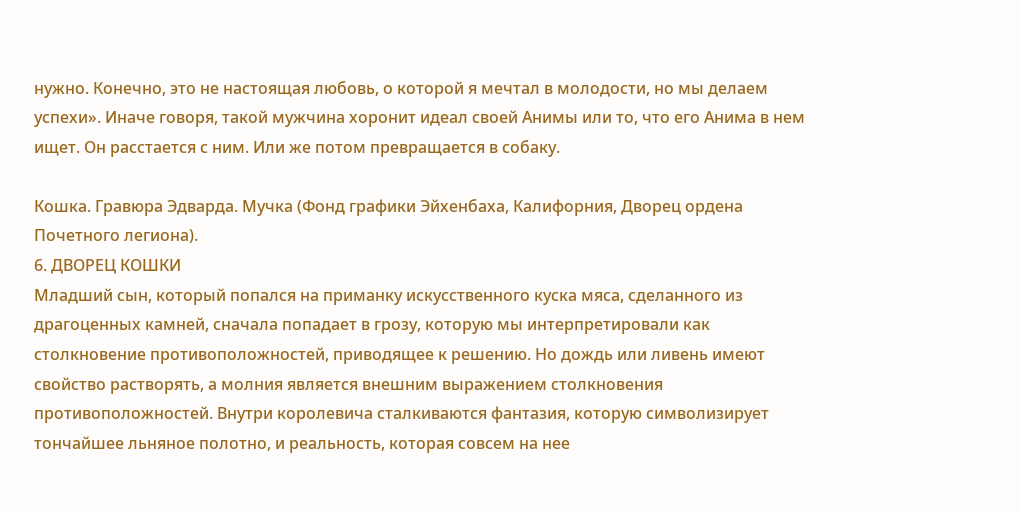нужно. Конечно, это не настоящая любовь, о которой я мечтал в молодости, но мы делаем успехи». Иначе говоря, такой мужчина хоронит идеал своей Анимы или то, что его Анима в нем ищет. Он расстается с ним. Или же потом превращается в собаку.

Кошка. Гравюра Эдварда. Мучка (Фонд графики Эйхенбаха, Калифорния, Дворец ордена Почетного легиона).
6. ДВОРЕЦ КОШКИ
Младший сын, который попался на приманку искусственного куска мяса, сделанного из драгоценных камней, сначала попадает в грозу, которую мы интерпретировали как столкновение противоположностей, приводящее к решению. Но дождь или ливень имеют свойство растворять, а молния является внешним выражением столкновения противоположностей. Внутри королевича сталкиваются фантазия, которую символизирует тончайшее льняное полотно, и реальность, которая совсем на нее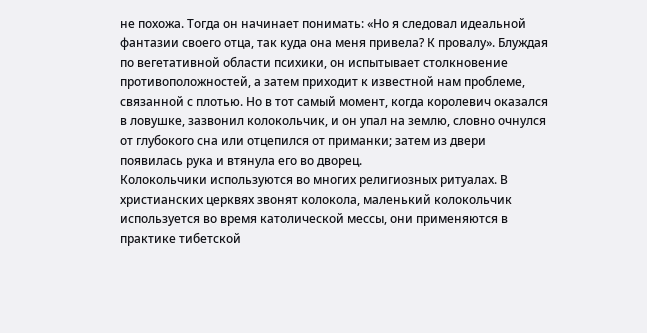не похожа. Тогда он начинает понимать: «Но я следовал идеальной фантазии своего отца, так куда она меня привела? К провалу». Блуждая по вегетативной области психики, он испытывает столкновение противоположностей, а затем приходит к известной нам проблеме, связанной с плотью. Но в тот самый момент, когда королевич оказался в ловушке, зазвонил колокольчик, и он упал на землю, словно очнулся от глубокого сна или отцепился от приманки; затем из двери появилась рука и втянула его во дворец.
Колокольчики используются во многих религиозных ритуалах. В христианских церквях звонят колокола, маленький колокольчик используется во время католической мессы, они применяются в практике тибетской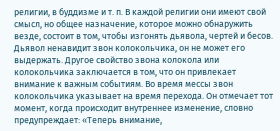религии, в буддизме и т. п. В каждой религии они имеют свой смысл, но общее назначение, которое можно обнаружить везде, состоит в том, чтобы изгонять дьявола, чертей и бесов. Дьявол ненавидит звон колокольчика, он не может его выдержать. Другое свойство звона колокола или колокольчика заключается в том, что он привлекает внимание к важным событиям. Во время мессы звон колокольчика указывает на время перехода. Он отмечает тот момент, когда происходит внутреннее изменение, словно предупреждает: «Теперь внимание,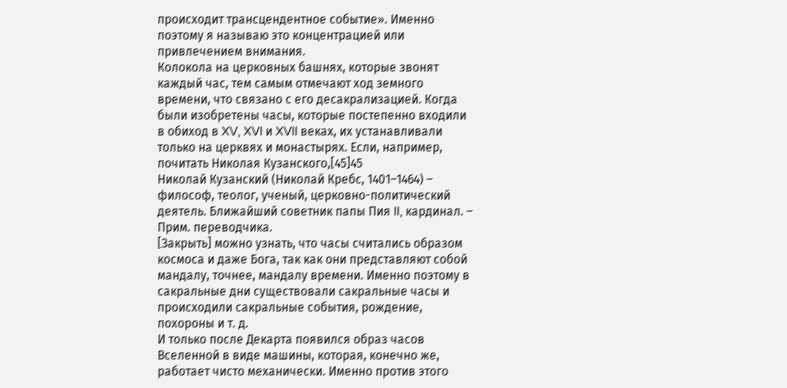происходит трансцендентное событие». Именно поэтому я называю это концентрацией или привлечением внимания.
Колокола на церковных башнях, которые звонят каждый час, тем самым отмечают ход земного времени, что связано с его десакрализацией. Когда были изобретены часы, которые постепенно входили в обиход в XV, XVI и XVII веках, их устанавливали только на церквях и монастырях. Если, например, почитать Николая Кузанского,[45]45
Николай Кузанский (Николай Кребс, 1401–1464) – философ, теолог, ученый, церковно-политический деятель. Ближайший советник папы Пия II, кардинал. – Прим. переводчика.
[Закрыть] можно узнать, что часы считались образом космоса и даже Бога, так как они представляют собой мандалу, точнее, мандалу времени. Именно поэтому в сакральные дни существовали сакральные часы и происходили сакральные события, рождение, похороны и т. д.
И только после Декарта появился образ часов Вселенной в виде машины, которая, конечно же, работает чисто механически. Именно против этого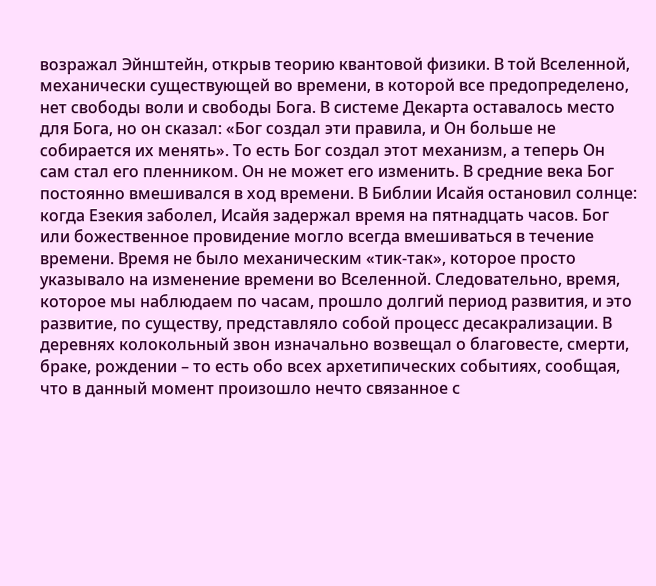возражал Эйнштейн, открыв теорию квантовой физики. В той Вселенной, механически существующей во времени, в которой все предопределено, нет свободы воли и свободы Бога. В системе Декарта оставалось место для Бога, но он сказал: «Бог создал эти правила, и Он больше не собирается их менять». То есть Бог создал этот механизм, а теперь Он сам стал его пленником. Он не может его изменить. В средние века Бог постоянно вмешивался в ход времени. В Библии Исайя остановил солнце: когда Езекия заболел, Исайя задержал время на пятнадцать часов. Бог или божественное провидение могло всегда вмешиваться в течение времени. Время не было механическим «тик-так», которое просто указывало на изменение времени во Вселенной. Следовательно, время, которое мы наблюдаем по часам, прошло долгий период развития, и это развитие, по существу, представляло собой процесс десакрализации. В деревнях колокольный звон изначально возвещал о благовесте, смерти, браке, рождении – то есть обо всех архетипических событиях, сообщая, что в данный момент произошло нечто связанное с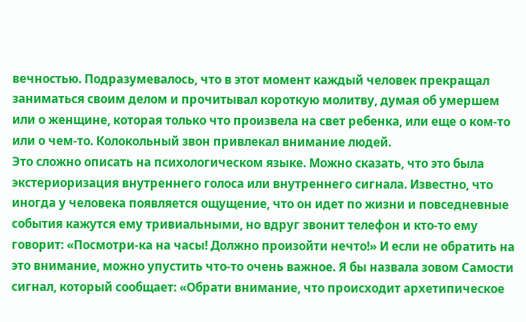вечностью. Подразумевалось, что в этот момент каждый человек прекращал заниматься своим делом и прочитывал короткую молитву, думая об умершем или о женщине, которая только что произвела на свет ребенка, или еще о ком-то или о чем-то. Колокольный звон привлекал внимание людей.
Это сложно описать на психологическом языке. Можно сказать, что это была экстериоризация внутреннего голоса или внутреннего сигнала. Известно, что иногда у человека появляется ощущение, что он идет по жизни и повседневные события кажутся ему тривиальными, но вдруг звонит телефон и кто-то ему говорит: «Посмотри-ка на часы! Должно произойти нечто!» И если не обратить на это внимание, можно упустить что-то очень важное. Я бы назвала зовом Самости сигнал, который сообщает: «Обрати внимание, что происходит архетипическое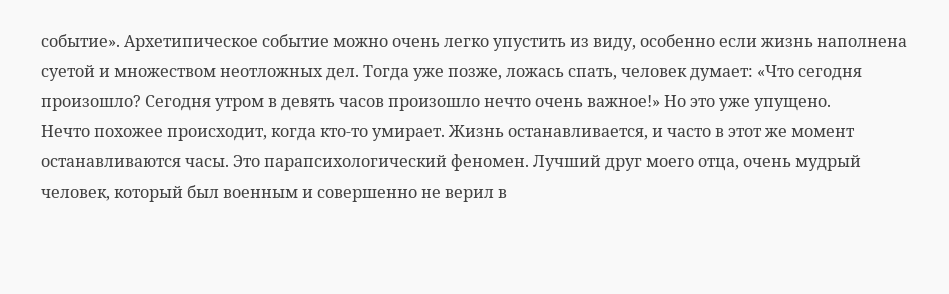событие». Архетипическое событие можно очень легко упустить из виду, особенно если жизнь наполнена суетой и множеством неотложных дел. Тогда уже позже, ложась спать, человек думает: «Что сегодня произошло? Сегодня утром в девять часов произошло нечто очень важное!» Но это уже упущено.
Нечто похожее происходит, когда кто-то умирает. Жизнь останавливается, и часто в этот же момент останавливаются часы. Это парапсихологический феномен. Лучший друг моего отца, очень мудрый человек, который был военным и совершенно не верил в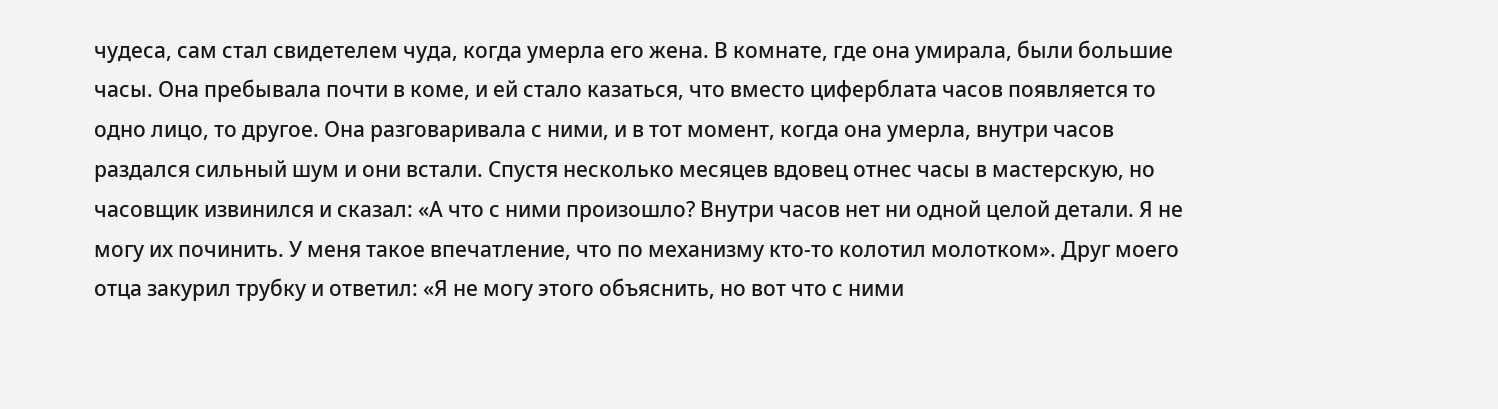чудеса, сам стал свидетелем чуда, когда умерла его жена. В комнате, где она умирала, были большие часы. Она пребывала почти в коме, и ей стало казаться, что вместо циферблата часов появляется то одно лицо, то другое. Она разговаривала с ними, и в тот момент, когда она умерла, внутри часов раздался сильный шум и они встали. Спустя несколько месяцев вдовец отнес часы в мастерскую, но часовщик извинился и сказал: «А что с ними произошло? Внутри часов нет ни одной целой детали. Я не могу их починить. У меня такое впечатление, что по механизму кто-то колотил молотком». Друг моего отца закурил трубку и ответил: «Я не могу этого объяснить, но вот что с ними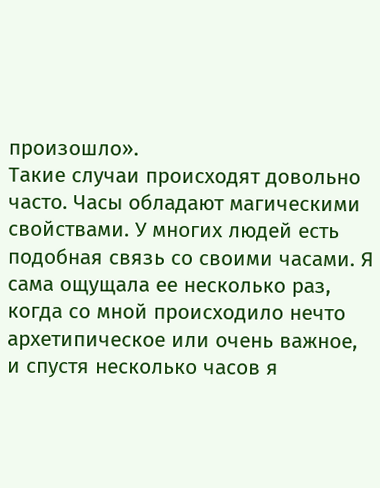произошло».
Такие случаи происходят довольно часто. Часы обладают магическими свойствами. У многих людей есть подобная связь со своими часами. Я сама ощущала ее несколько раз, когда со мной происходило нечто архетипическое или очень важное, и спустя несколько часов я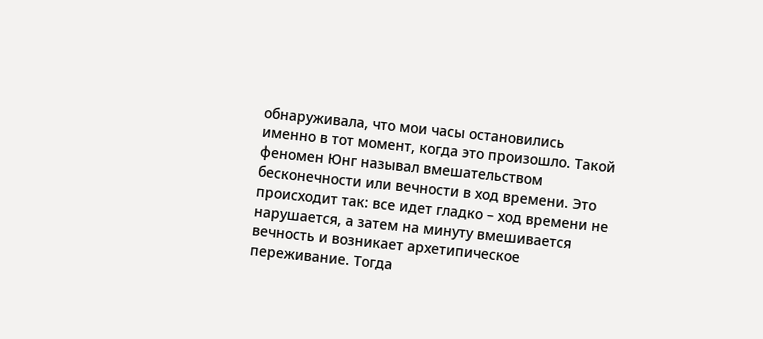обнаруживала, что мои часы остановились именно в тот момент, когда это произошло. Такой феномен Юнг называл вмешательством бесконечности или вечности в ход времени. Это происходит так: все идет гладко – ход времени не нарушается, а затем на минуту вмешивается вечность и возникает архетипическое переживание. Тогда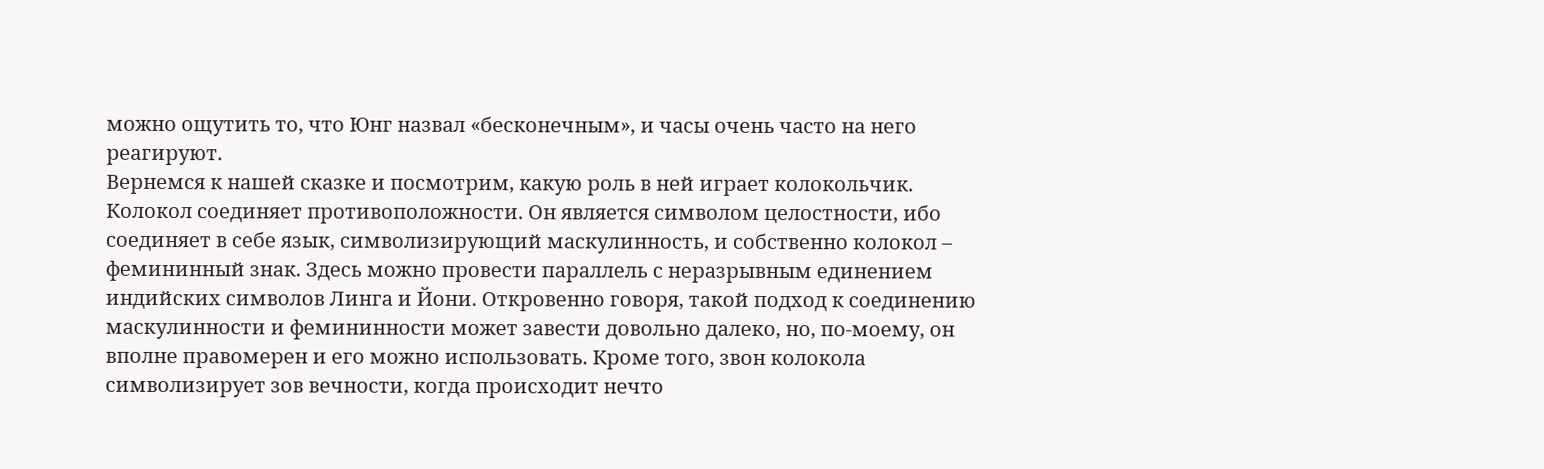можно ощутить то, что Юнг назвал «бесконечным», и часы очень часто на него реагируют.
Вернемся к нашей сказке и посмотрим, какую роль в ней играет колокольчик. Колокол соединяет противоположности. Он является символом целостности, ибо соединяет в себе язык, символизирующий маскулинность, и собственно колокол – фемининный знак. Здесь можно провести параллель с неразрывным единением индийских символов Линга и Йони. Откровенно говоря, такой подход к соединению маскулинности и фемининности может завести довольно далеко, но, по-моему, он вполне правомерен и его можно использовать. Кроме того, звон колокола символизирует зов вечности, когда происходит нечто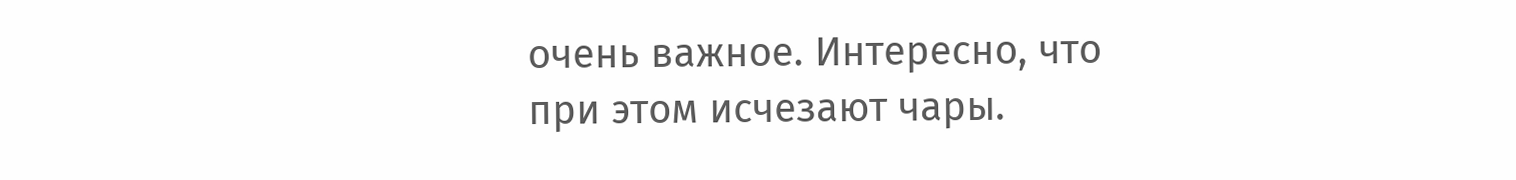очень важное. Интересно, что при этом исчезают чары.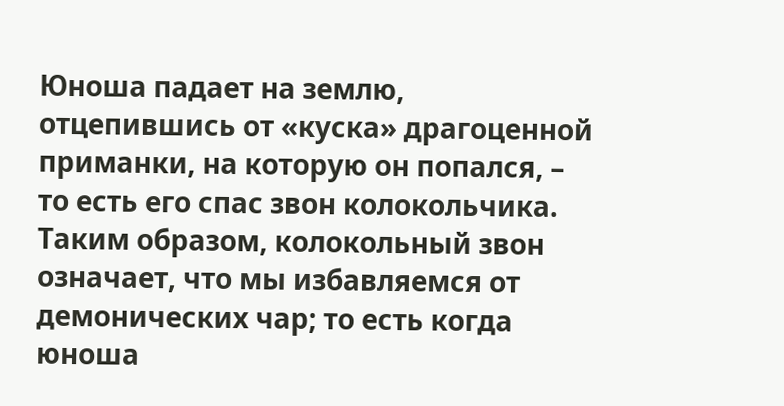Юноша падает на землю, отцепившись от «куска» драгоценной приманки, на которую он попался, – то есть его спас звон колокольчика. Таким образом, колокольный звон означает, что мы избавляемся от демонических чар; то есть когда юноша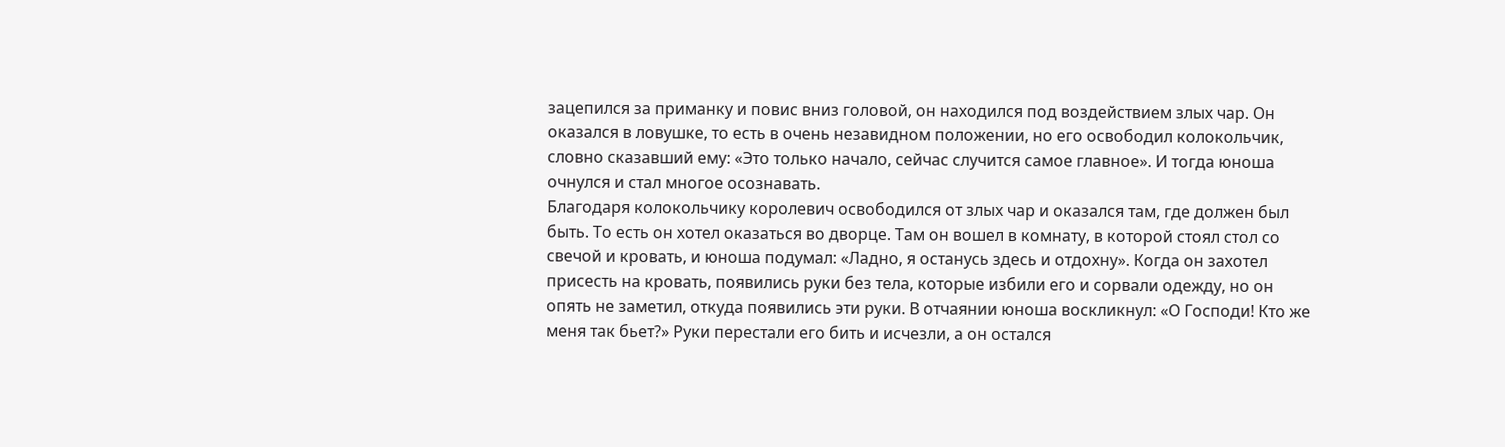зацепился за приманку и повис вниз головой, он находился под воздействием злых чар. Он оказался в ловушке, то есть в очень незавидном положении, но его освободил колокольчик, словно сказавший ему: «Это только начало, сейчас случится самое главное». И тогда юноша очнулся и стал многое осознавать.
Благодаря колокольчику королевич освободился от злых чар и оказался там, где должен был быть. То есть он хотел оказаться во дворце. Там он вошел в комнату, в которой стоял стол со свечой и кровать, и юноша подумал: «Ладно, я останусь здесь и отдохну». Когда он захотел присесть на кровать, появились руки без тела, которые избили его и сорвали одежду, но он опять не заметил, откуда появились эти руки. В отчаянии юноша воскликнул: «О Господи! Кто же меня так бьет?» Руки перестали его бить и исчезли, а он остался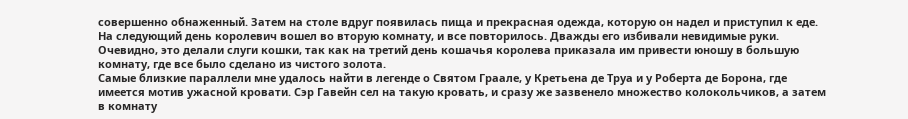совершенно обнаженный. Затем на столе вдруг появилась пища и прекрасная одежда, которую он надел и приступил к еде. На следующий день королевич вошел во вторую комнату, и все повторилось. Дважды его избивали невидимые руки. Очевидно, это делали слуги кошки, так как на третий день кошачья королева приказала им привести юношу в большую комнату, где все было сделано из чистого золота.
Самые близкие параллели мне удалось найти в легенде о Святом Граале, у Кретьена де Труа и у Роберта де Борона, где имеется мотив ужасной кровати. Сэр Гавейн сел на такую кровать, и сразу же зазвенело множество колокольчиков, а затем в комнату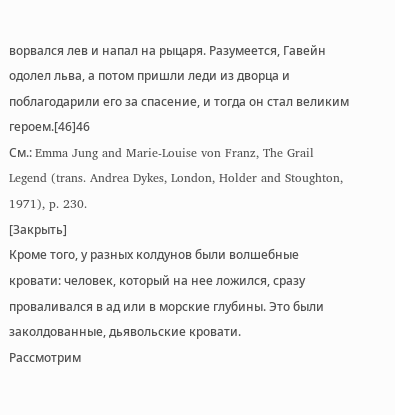ворвался лев и напал на рыцаря. Разумеется, Гавейн одолел льва, а потом пришли леди из дворца и поблагодарили его за спасение, и тогда он стал великим героем.[46]46
См.: Emma Jung and Marie-Louise von Franz, The Grail Legend (trans. Andrea Dykes, London, Holder and Stoughton, 1971), p. 230.
[Закрыть]
Кроме того, у разных колдунов были волшебные кровати: человек, который на нее ложился, сразу проваливался в ад или в морские глубины. Это были заколдованные, дьявольские кровати.
Рассмотрим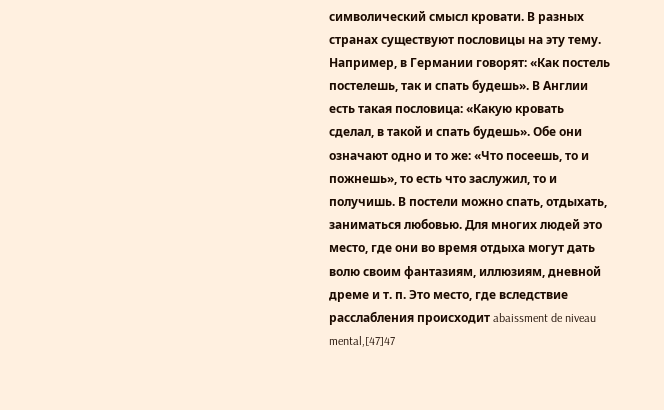символический смысл кровати. В разных странах существуют пословицы на эту тему. Например, в Германии говорят: «Как постель постелешь, так и спать будешь». В Англии есть такая пословица: «Какую кровать сделал, в такой и спать будешь». Обе они означают одно и то же: «Что посеешь, то и пожнешь», то есть что заслужил, то и получишь. В постели можно спать, отдыхать, заниматься любовью. Для многих людей это место, где они во время отдыха могут дать волю своим фантазиям, иллюзиям, дневной дреме и т. п. Это место, где вследствие расслабления происходит abaissment de niveau mental,[47]47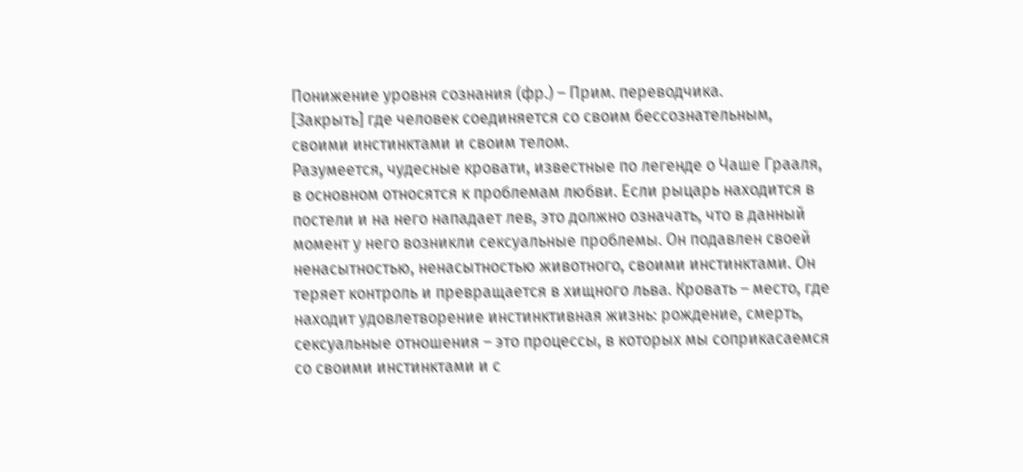Понижение уровня сознания (фр.) – Прим. переводчика.
[Закрыть] где человек соединяется со своим бессознательным, своими инстинктами и своим телом.
Разумеется, чудесные кровати, известные по легенде о Чаше Грааля, в основном относятся к проблемам любви. Если рыцарь находится в постели и на него нападает лев, это должно означать, что в данный момент у него возникли сексуальные проблемы. Он подавлен своей ненасытностью, ненасытностью животного, своими инстинктами. Он теряет контроль и превращается в хищного льва. Кровать – место, где находит удовлетворение инстинктивная жизнь: рождение, смерть, сексуальные отношения – это процессы, в которых мы соприкасаемся со своими инстинктами и с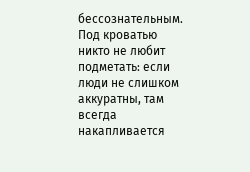бессознательным. Под кроватью никто не любит подметать: если люди не слишком аккуратны, там всегда накапливается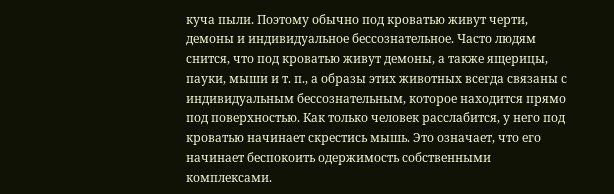куча пыли. Поэтому обычно под кроватью живут черти, демоны и индивидуальное бессознательное. Часто людям снится, что под кроватью живут демоны, а также ящерицы, пауки, мыши и т. п., а образы этих животных всегда связаны с индивидуальным бессознательным, которое находится прямо под поверхностью. Как только человек расслабится, у него под кроватью начинает скрестись мышь. Это означает, что его начинает беспокоить одержимость собственными комплексами.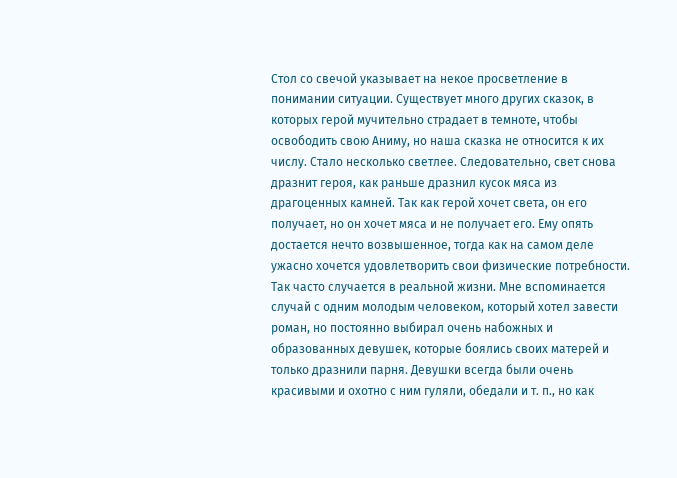Стол со свечой указывает на некое просветление в понимании ситуации. Существует много других сказок, в которых герой мучительно страдает в темноте, чтобы освободить свою Аниму, но наша сказка не относится к их числу. Стало несколько светлее. Следовательно, свет снова дразнит героя, как раньше дразнил кусок мяса из драгоценных камней. Так как герой хочет света, он его получает, но он хочет мяса и не получает его. Ему опять достается нечто возвышенное, тогда как на самом деле ужасно хочется удовлетворить свои физические потребности.
Так часто случается в реальной жизни. Мне вспоминается случай с одним молодым человеком, который хотел завести роман, но постоянно выбирал очень набожных и образованных девушек, которые боялись своих матерей и только дразнили парня. Девушки всегда были очень красивыми и охотно с ним гуляли, обедали и т. п., но как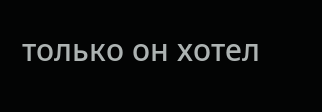только он хотел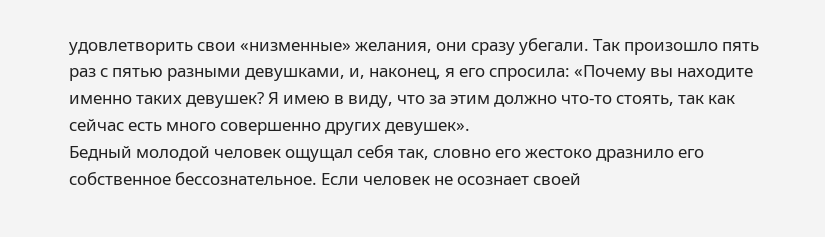удовлетворить свои «низменные» желания, они сразу убегали. Так произошло пять раз с пятью разными девушками, и, наконец, я его спросила: «Почему вы находите именно таких девушек? Я имею в виду, что за этим должно что-то стоять, так как сейчас есть много совершенно других девушек».
Бедный молодой человек ощущал себя так, словно его жестоко дразнило его собственное бессознательное. Если человек не осознает своей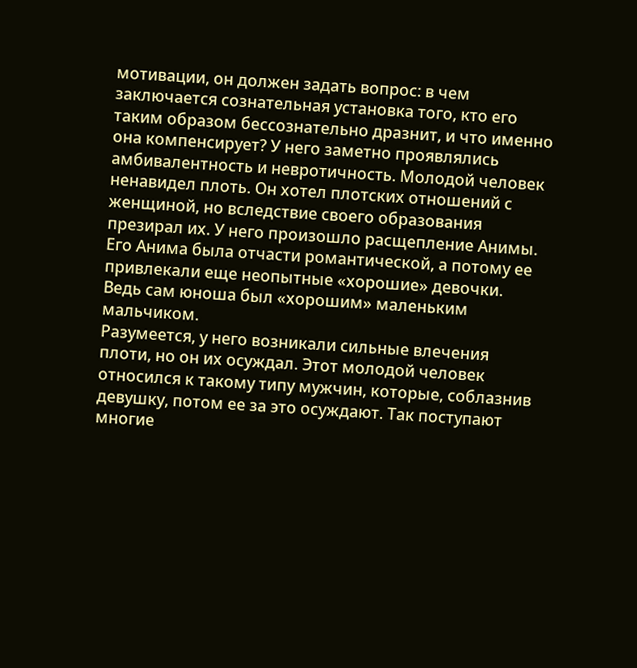мотивации, он должен задать вопрос: в чем заключается сознательная установка того, кто его таким образом бессознательно дразнит, и что именно она компенсирует? У него заметно проявлялись амбивалентность и невротичность. Молодой человек ненавидел плоть. Он хотел плотских отношений с женщиной, но вследствие своего образования презирал их. У него произошло расщепление Анимы. Его Анима была отчасти романтической, а потому ее привлекали еще неопытные «хорошие» девочки. Ведь сам юноша был «хорошим» маленьким мальчиком.
Разумеется, у него возникали сильные влечения плоти, но он их осуждал. Этот молодой человек относился к такому типу мужчин, которые, соблазнив девушку, потом ее за это осуждают. Так поступают многие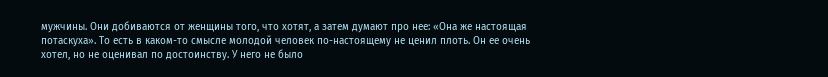мужчины. Они добиваются от женщины того, что хотят, а затем думают про нее: «Она же настоящая потаскуха». То есть в каком-то смысле молодой человек по-настоящему не ценил плоть. Он ее очень хотел, но не оценивал по достоинству. У него не было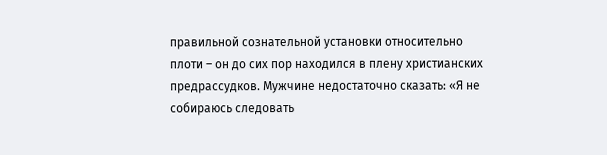правильной сознательной установки относительно плоти – он до сих пор находился в плену христианских предрассудков. Мужчине недостаточно сказать: «Я не собираюсь следовать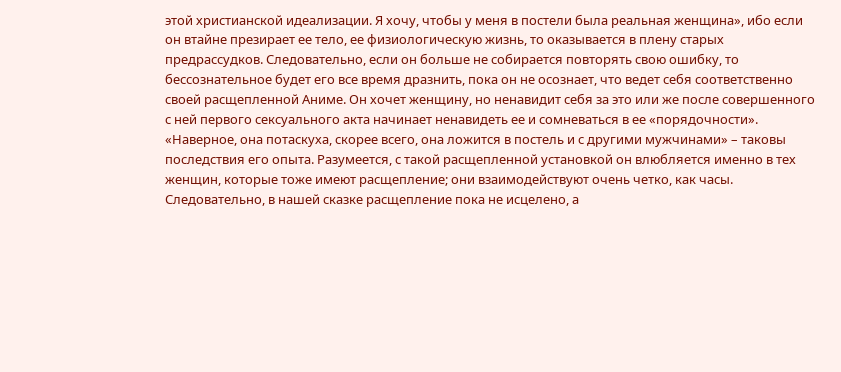этой христианской идеализации. Я хочу, чтобы у меня в постели была реальная женщина», ибо если он втайне презирает ее тело, ее физиологическую жизнь, то оказывается в плену старых предрассудков. Следовательно, если он больше не собирается повторять свою ошибку, то бессознательное будет его все время дразнить, пока он не осознает, что ведет себя соответственно своей расщепленной Аниме. Он хочет женщину, но ненавидит себя за это или же после совершенного с ней первого сексуального акта начинает ненавидеть ее и сомневаться в ее «порядочности». «Наверное, она потаскуха, скорее всего, она ложится в постель и с другими мужчинами» – таковы последствия его опыта. Разумеется, с такой расщепленной установкой он влюбляется именно в тех женщин, которые тоже имеют расщепление; они взаимодействуют очень четко, как часы.
Следовательно, в нашей сказке расщепление пока не исцелено, а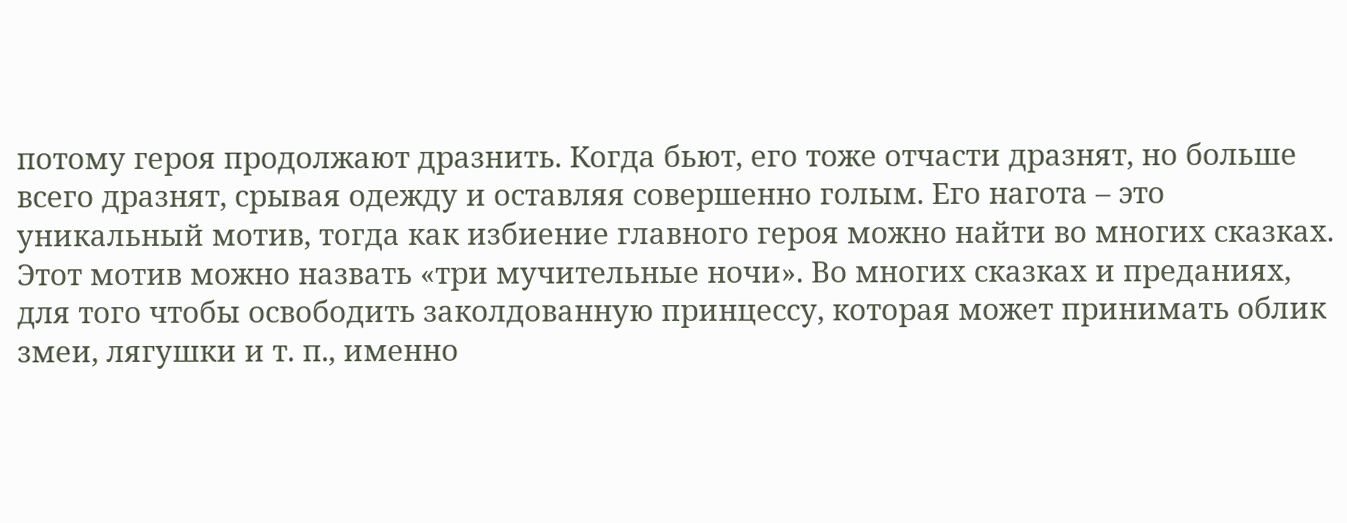потому героя продолжают дразнить. Когда бьют, его тоже отчасти дразнят, но больше всего дразнят, срывая одежду и оставляя совершенно голым. Его нагота – это уникальный мотив, тогда как избиение главного героя можно найти во многих сказках. Этот мотив можно назвать «три мучительные ночи». Во многих сказках и преданиях, для того чтобы освободить заколдованную принцессу, которая может принимать облик змеи, лягушки и т. п., именно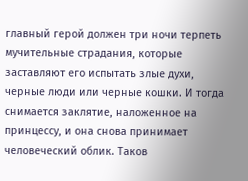главный герой должен три ночи терпеть мучительные страдания, которые заставляют его испытать злые духи, черные люди или черные кошки. И тогда снимается заклятие, наложенное на принцессу, и она снова принимает человеческий облик. Таков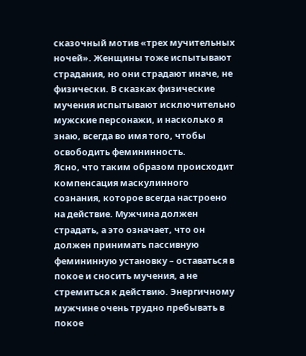сказочный мотив «трех мучительных ночей». Женщины тоже испытывают страдания, но они страдают иначе, не физически. В сказках физические мучения испытывают исключительно мужские персонажи, и насколько я знаю, всегда во имя того, чтобы освободить фемининность.
Ясно, что таким образом происходит компенсация маскулинного сознания, которое всегда настроено на действие. Мужчина должен страдать, а это означает, что он должен принимать пассивную фемининную установку – оставаться в покое и сносить мучения, а не стремиться к действию. Энергичному мужчине очень трудно пребывать в покое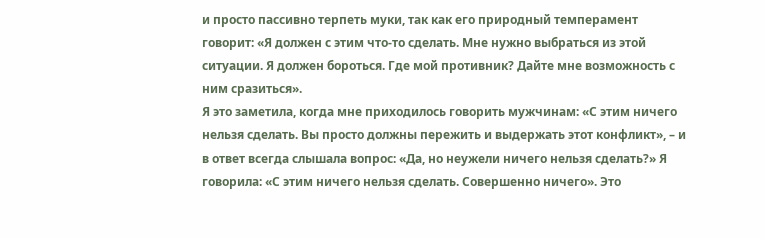и просто пассивно терпеть муки, так как его природный темперамент говорит: «Я должен с этим что-то сделать. Мне нужно выбраться из этой ситуации. Я должен бороться. Где мой противник? Дайте мне возможность с ним сразиться».
Я это заметила, когда мне приходилось говорить мужчинам: «С этим ничего нельзя сделать. Вы просто должны пережить и выдержать этот конфликт», – и в ответ всегда слышала вопрос: «Да, но неужели ничего нельзя сделать?» Я говорила: «С этим ничего нельзя сделать. Совершенно ничего». Это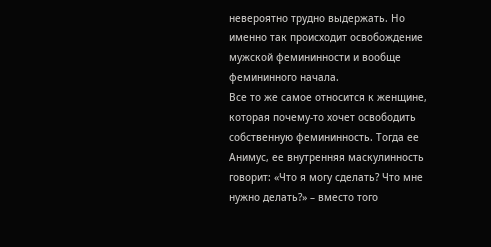невероятно трудно выдержать. Но именно так происходит освобождение мужской фемининности и вообще фемининного начала.
Все то же самое относится к женщине, которая почему-то хочет освободить собственную фемининность. Тогда ее Анимус, ее внутренняя маскулинность говорит: «Что я могу сделать? Что мне нужно делать?» – вместо того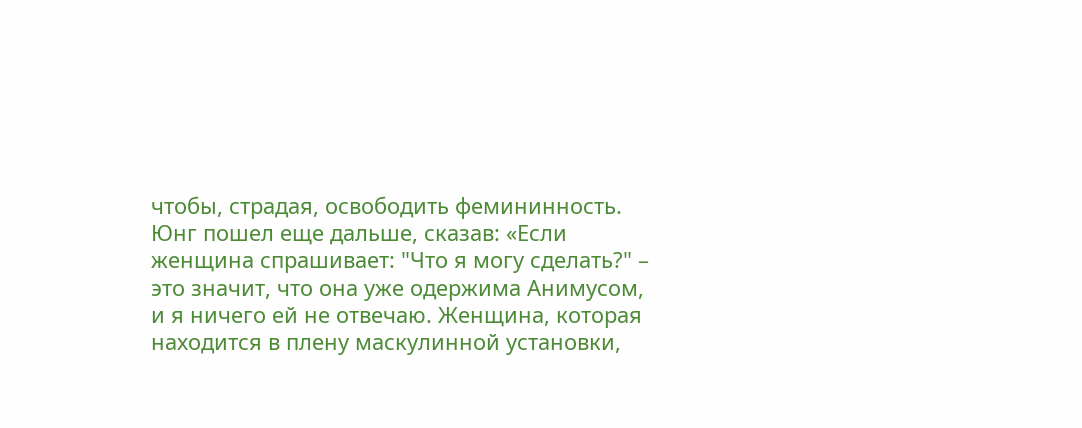чтобы, страдая, освободить фемининность. Юнг пошел еще дальше, сказав: «Если женщина спрашивает: "Что я могу сделать?" – это значит, что она уже одержима Анимусом, и я ничего ей не отвечаю. Женщина, которая находится в плену маскулинной установки,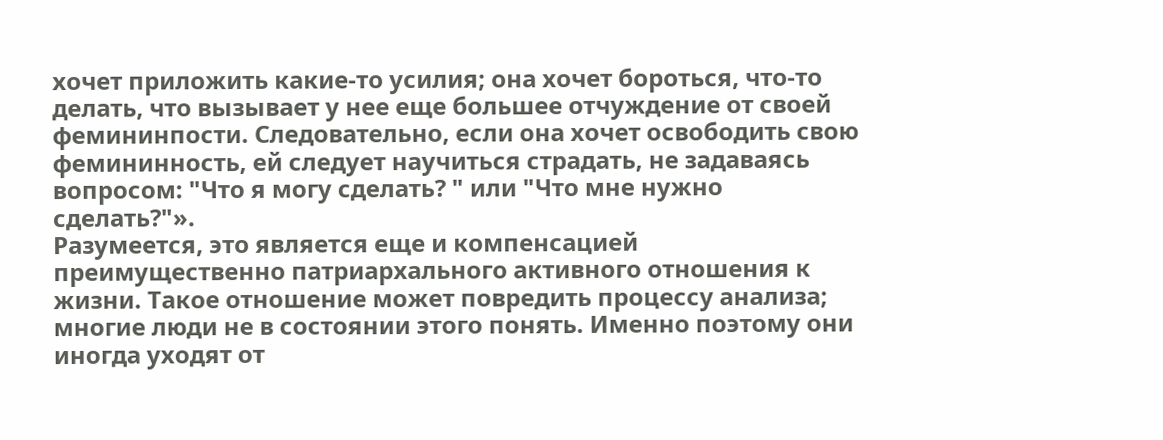хочет приложить какие-то усилия; она хочет бороться, что-то делать, что вызывает у нее еще большее отчуждение от своей фемининпости. Следовательно, если она хочет освободить свою фемининность, ей следует научиться страдать, не задаваясь вопросом: "Что я могу сделать? " или "Что мне нужно сделать?"».
Разумеется, это является еще и компенсацией преимущественно патриархального активного отношения к жизни. Такое отношение может повредить процессу анализа; многие люди не в состоянии этого понять. Именно поэтому они иногда уходят от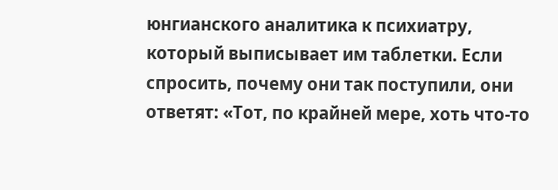юнгианского аналитика к психиатру, который выписывает им таблетки. Если спросить, почему они так поступили, они ответят: «Тот, по крайней мере, хоть что-то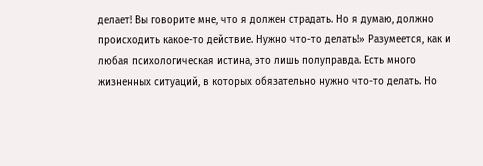делает! Вы говорите мне, что я должен страдать. Но я думаю, должно происходить какое-то действие. Нужно что-то делать!» Разумеется, как и любая психологическая истина, это лишь полуправда. Есть много жизненных ситуаций, в которых обязательно нужно что-то делать. Но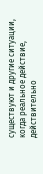существуют и другие ситуации, когда реальное действие, действительно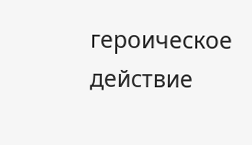героическое действие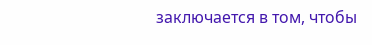заключается в том, чтобы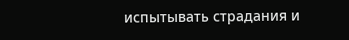испытывать страдания и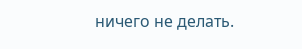ничего не делать.